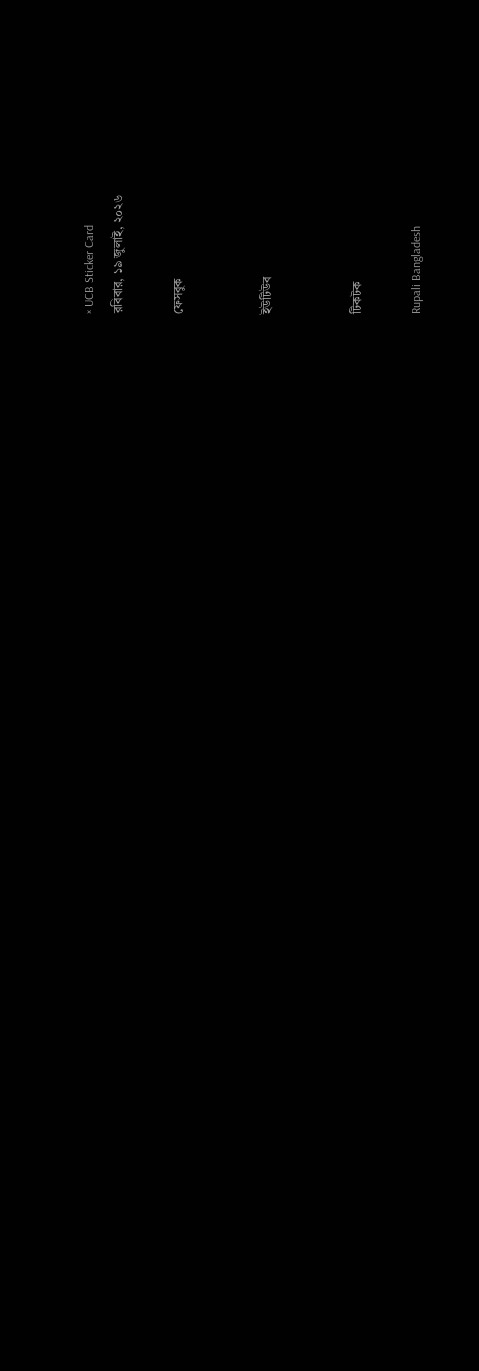× UCB Sticker Card
রবিবার, ১৯ জুলাই, ২০২৬

ফেসবুক


ইউটিউব


টিকটক

Rupali Bangladesh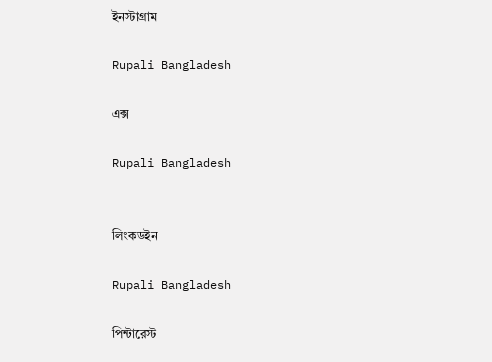ইনস্টাগ্রাম

Rupali Bangladesh

এক্স

Rupali Bangladesh


লিংকডইন

Rupali Bangladesh

পিন্টারেস্ট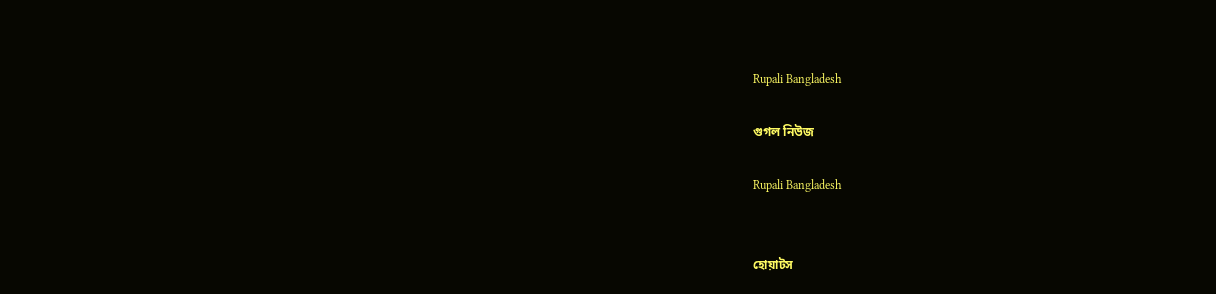Rupali Bangladesh

গুগল নিউজ

Rupali Bangladesh


হোয়াটস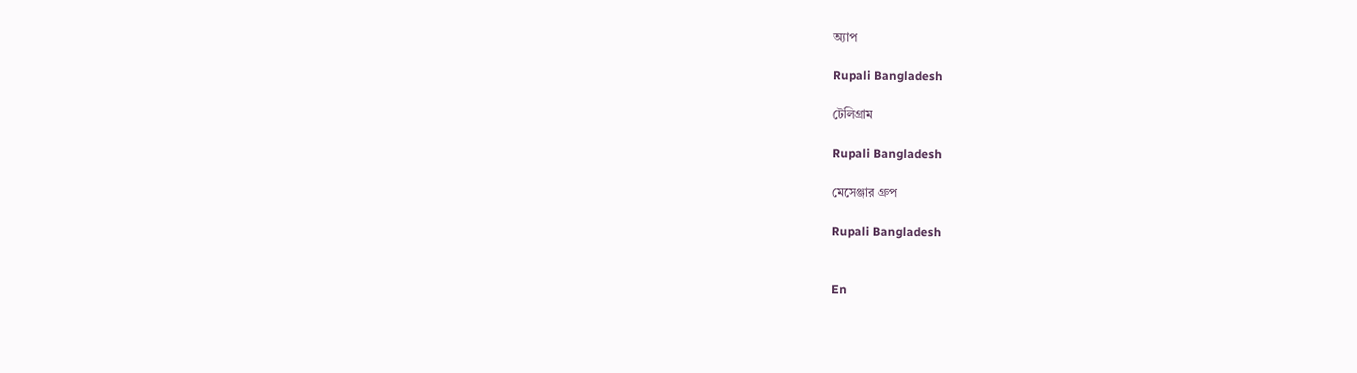অ্যাপ

Rupali Bangladesh

টেলিগ্রাম

Rupali Bangladesh

মেসেঞ্জার গ্রুপ

Rupali Bangladesh


En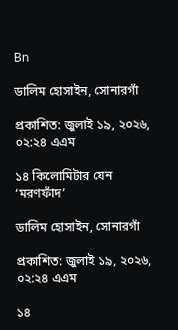Bn

ডালিম হোসাইন, সোনারগাঁ

প্রকাশিত: জুলাই ১৯, ২০২৬, ০২:২৪ এএম

১৪ কিলোমিটার যেন ‘মরণফাঁদ’

ডালিম হোসাইন, সোনারগাঁ

প্রকাশিত: জুলাই ১৯, ২০২৬, ০২:২৪ এএম

১৪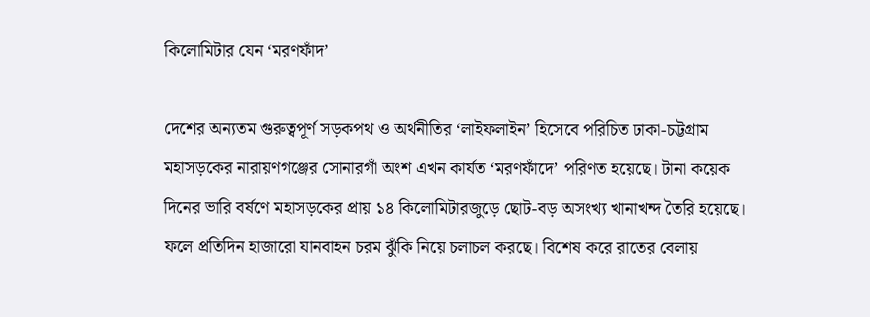কিলোমিটার যেন ‘মরণফাঁদ’

দেশের অন্যতম গুরুত্বপূর্ণ সড়কপথ ও অর্থনীতির ‘লাইফলাইন’ হিসেবে পরিচিত ঢাকা-চট্টগ্রাম মহাসড়কের নারায়ণগঞ্জের সোনারগাঁ অংশ এখন কার্যত ‘মরণফাঁদে’ পরিণত হয়েছে। টানা কয়েক দিনের ভারি বর্ষণে মহাসড়কের প্রায় ১৪ কিলোমিটারজুড়ে ছোট-বড় অসংখ্য খানাখন্দ তৈরি হয়েছে। ফলে প্রতিদিন হাজারো যানবাহন চরম ঝুঁকি নিয়ে চলাচল করছে। বিশেষ করে রাতের বেলায়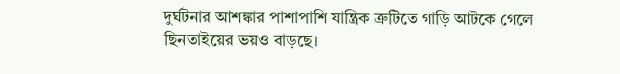দুর্ঘটনার আশঙ্কার পাশাপাশি যান্ত্রিক ত্রুটিতে গাড়ি আটকে গেলে ছিনতাইয়ের ভয়ও বাড়ছে।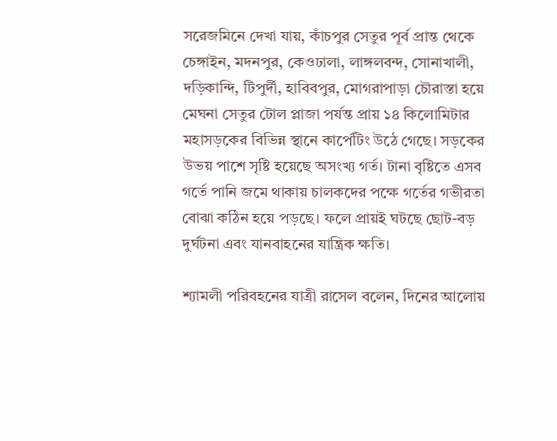সরেজমিনে দেখা যায়, কাঁচপুর সেতুর পূর্ব প্রান্ত থেকে চেঙ্গাইন, মদনপুর, কেওঢালা, লাঙ্গলবন্দ, সোনাখালী, দড়িকান্দি, টিপুর্দী, হাবিবপুর, মোগরাপাড়া চৌরাস্তা হয়ে মেঘনা সেতুর টোল প্লাজা পর্যন্ত প্রায় ১৪ কিলোমিটার মহাসড়কের বিভিন্ন স্থানে কার্পেটিং উঠে গেছে। সড়কের উভয় পাশে সৃষ্টি হয়েছে অসংখ্য গর্ত। টানা বৃষ্টিতে এসব গর্তে পানি জমে থাকায় চালকদের পক্ষে গর্তের গভীরতা বোঝা কঠিন হয়ে পড়ছে। ফলে প্রায়ই ঘটছে ছোট-বড় দুর্ঘটনা এবং যানবাহনের যান্ত্রিক ক্ষতি।

শ্যামলী পরিবহনের যাত্রী রাসেল বলেন, দিনের আলোয়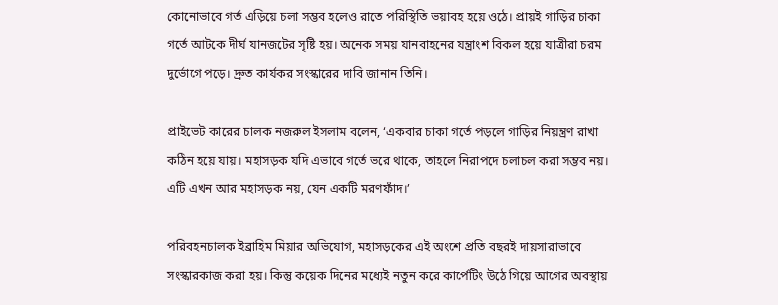কোনোভাবে গর্ত এড়িয়ে চলা সম্ভব হলেও রাতে পরিস্থিতি ভয়াবহ হয়ে ওঠে। প্রায়ই গাড়ির চাকা গর্তে আটকে দীর্ঘ যানজটের সৃষ্টি হয়। অনেক সময় যানবাহনের যন্ত্রাংশ বিকল হয়ে যাত্রীরা চরম দুর্ভোগে পড়ে। দ্রুত কার্যকর সংস্কারের দাবি জানান তিনি।

প্রাইভেট কারের চালক নজরুল ইসলাম বলেন, ‘একবার চাকা গর্তে পড়লে গাড়ির নিয়ন্ত্রণ রাখা কঠিন হয়ে যায়। মহাসড়ক যদি এভাবে গর্তে ভরে থাকে, তাহলে নিরাপদে চলাচল করা সম্ভব নয়। এটি এখন আর মহাসড়ক নয়, যেন একটি মরণফাঁদ।’

পরিবহনচালক ইব্রাহিম মিয়ার অভিযোগ, মহাসড়কের এই অংশে প্রতি বছরই দায়সারাভাবে সংস্কারকাজ করা হয়। কিন্তু কয়েক দিনের মধ্যেই নতুন করে কার্পেটিং উঠে গিয়ে আগের অবস্থায়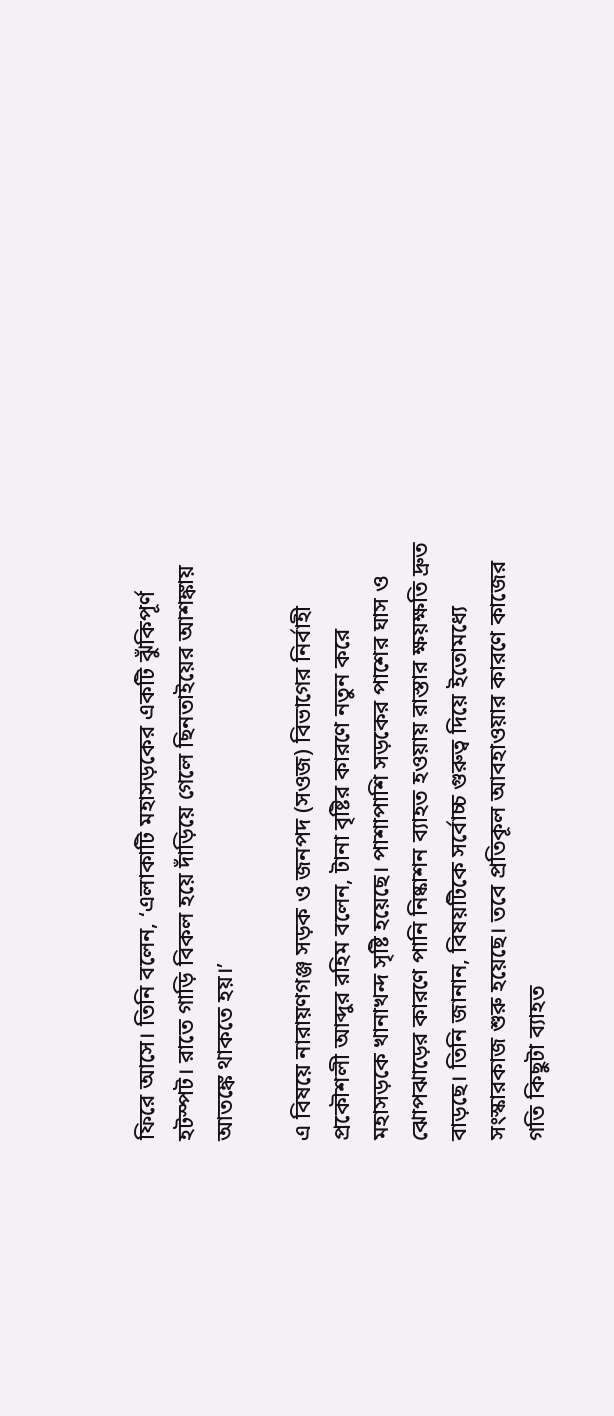ফিরে আসে। তিনি বলেন, ‘এলাকাটি মহাসড়কের একটি ঝুঁকিপূর্ণ হটস্পট। রাতে গাড়ি বিকল হয়ে দাঁড়িয়ে গেলে ছিনতাইয়ের আশঙ্কায় আতঙ্কে থাকতে হয়।’

এ বিষয়ে নারায়ণগঞ্জ সড়ক ও জনপদ (সওজ) বিভাগের নির্বাহী প্রকৌশলী আব্দুর রহিম বলেন, টানা বৃষ্টির কারণে নতুন করে মহাসড়কে খানাখন্দ সৃষ্টি হয়েছে। পাশাপাশি সড়কের পাশের ঘাস ও ঝোপঝাড়ের কারণে পানি নিষ্কাশন ব্যাহত হওয়ায় রাস্তার ক্ষয়ক্ষতি দ্রুত বাড়ছে। তিনি জানান, বিষয়টিকে সর্বোচ্চ গুরুত্ব দিয়ে ইতোমধ্যে সংস্কারকাজ শুরু হয়েছে। তবে প্রতিকূল আবহাওয়ার কারণে কাজের গতি কিছুটা ব্যাহত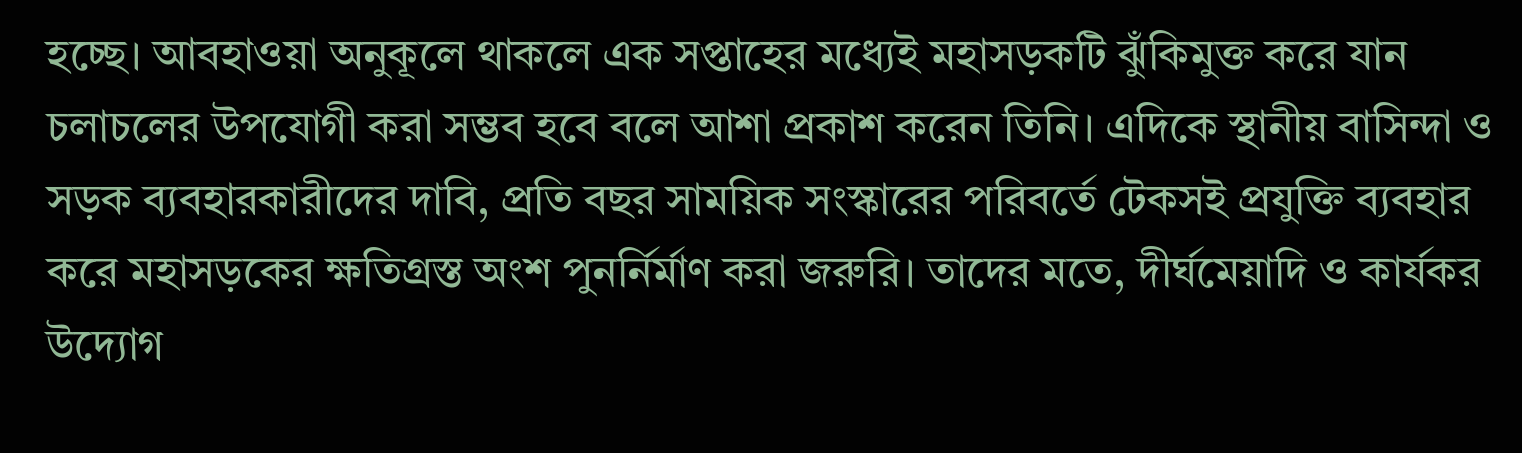হচ্ছে। আবহাওয়া অনুকূলে থাকলে এক সপ্তাহের মধ্যেই মহাসড়কটি ঝুঁকিমুক্ত করে যান চলাচলের উপযোগী করা সম্ভব হবে বলে আশা প্রকাশ করেন তিনি। এদিকে স্থানীয় বাসিন্দা ও সড়ক ব্যবহারকারীদের দাবি, প্রতি বছর সাময়িক সংস্কারের পরিবর্তে টেকসই প্রযুক্তি ব্যবহার করে মহাসড়কের ক্ষতিগ্রস্ত অংশ পুনর্নির্মাণ করা জরুরি। তাদের মতে, দীর্ঘমেয়াদি ও কার্যকর উদ্যোগ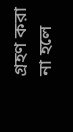গ্রহণ করা না হলে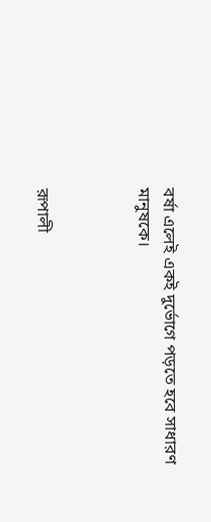বর্ষা এলেই একই দুর্ভোগে পড়তে হবে সাধারণ মানুষকে।



রূপালী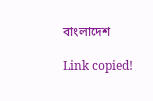বাংলাদেশ

Link copied!